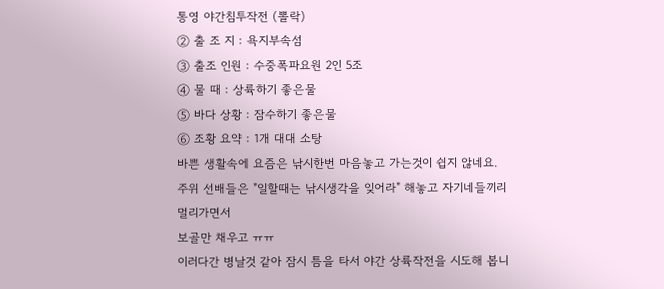통영 야간침투작전 (뽈락)
② 출 조 지 : 욕지부속섬
③ 출조 인원 : 수중폭파요원 2인 5조
④ 물 때 : 상륙하기 좋은물
⑤ 바다 상황 : 잠수하기 좋은물
⑥ 조황 요약 : 1개 대대 소탕
바쁜 생활속에 요즘은 낚시한번 마음놓고 가는것이 쉽지 않네요.
주위 선배들은 "일할때는 낚시생각을 잊어라" 해놓고 자기네들끼리 멀리가면서
보골만 채우고 ㅠㅠ
이러다간 병날것 같아 잠시 틈을 타서 야간 상륙작전을 시도해 봅니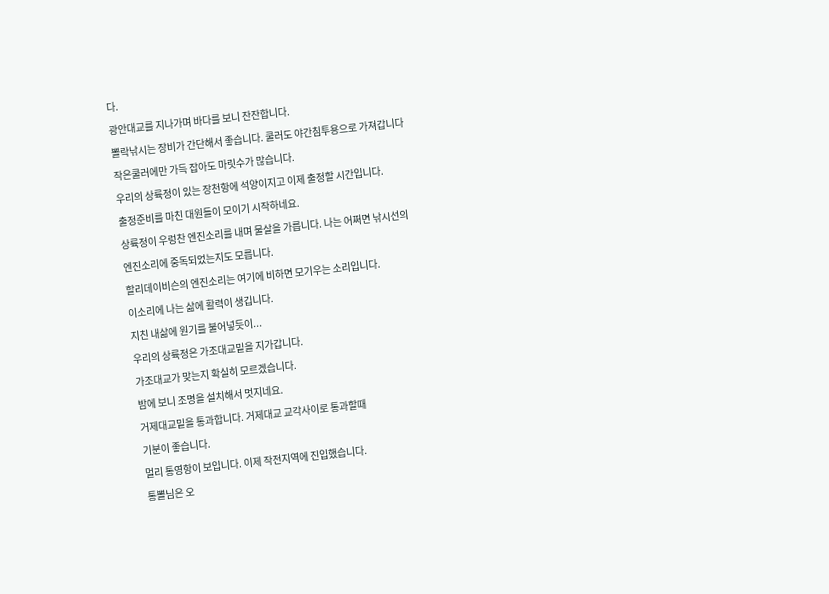다.
광안대교를 지나가며 바다를 보니 잔잔합니다.
뽈락낚시는 장비가 간단해서 좋습니다. 쿨러도 야간침투용으로 가져갑니다
작은쿨러에만 가득 잡아도 마릿수가 많습니다.
우리의 상륙정이 있는 장천항에 석양이지고 이제 출정할 시간입니다.
출정준비를 마친 대원들이 모이기 시작하네요.
상륙정이 우렁찬 엔진소리를 내며 물살을 가릅니다. 나는 어쩌면 낚시선의
엔진소리에 중독되었는지도 모릅니다.
할리데이비슨의 엔진소리는 여기에 비하면 모기우는 소리입니다.
이소리에 나는 삶에 활력이 생깁니다.
지친 내삶에 원기를 불어넣듯이...
우리의 상륙정은 가조대교밑을 지가갑니다.
가조대교가 맞는지 확실히 모르겠습니다.
밤에 보니 조명을 설치해서 멋지네요.
거제대교밑을 통과합니다. 거제대교 교각사이로 통과할때
기분이 좋습니다.
멀리 통영항이 보입니다. 이제 작전지역에 진입했습니다.
통뽈님은 오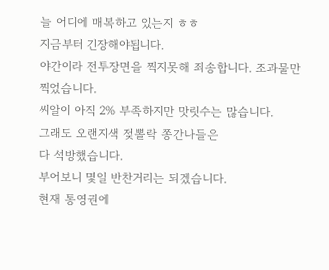늘 어디에 매복하고 있는지 ㅎㅎ
지금부터 긴장해야됩니다.
야간이라 전투장면을 찍지못해 죄송합니다. 조과물만 찍었습니다.
씨알이 아직 2% 부족하지만 맛릿수는 많습니다.
그래도 오랜지색 젖뽈락 쫑간나들은
다 석방했습니다.
부어보니 몇일 반찬거리는 되겠습니다.
현재 통영권에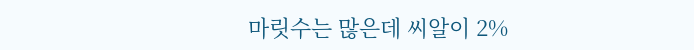마릿수는 많은데 씨알이 2%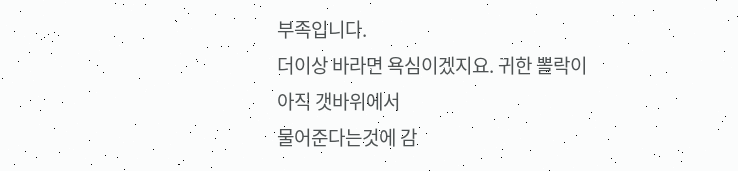부족입니다.
더이상 바라면 욕심이겠지요. 귀한 뽈락이 아직 갯바위에서
물어준다는것에 감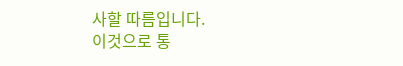사할 따름입니다.
이것으로 통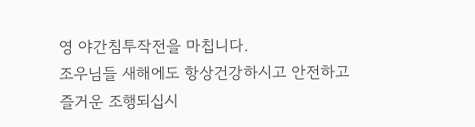영 야간침투작전을 마칩니다.
조우님들 새해에도 항상건강하시고 안전하고
즐거운 조행되십시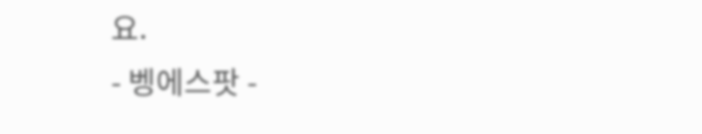요.
- 벵에스팟 -